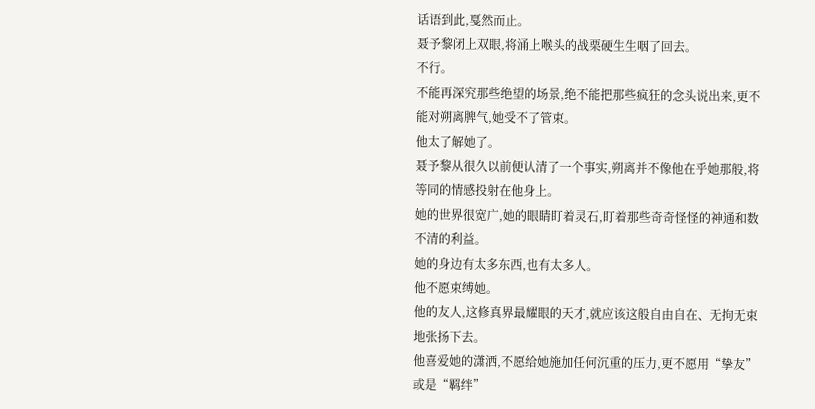话语到此,戛然而止。
聂予黎闭上双眼,将涌上喉头的战栗硬生生咽了回去。
不行。
不能再深究那些绝望的场景,绝不能把那些疯狂的念头说出来,更不能对朔离脾气,她受不了管束。
他太了解她了。
聂予黎从很久以前便认清了一个事实,朔离并不像他在乎她那般,将等同的情感投射在他身上。
她的世界很宽广,她的眼睛盯着灵石,盯着那些奇奇怪怪的神通和数不清的利益。
她的身边有太多东西,也有太多人。
他不愿束缚她。
他的友人,这修真界最耀眼的天才,就应该这般自由自在、无拘无束地张扬下去。
他喜爱她的潇洒,不愿给她施加任何沉重的压力,更不愿用“挚友”
或是“羁绊”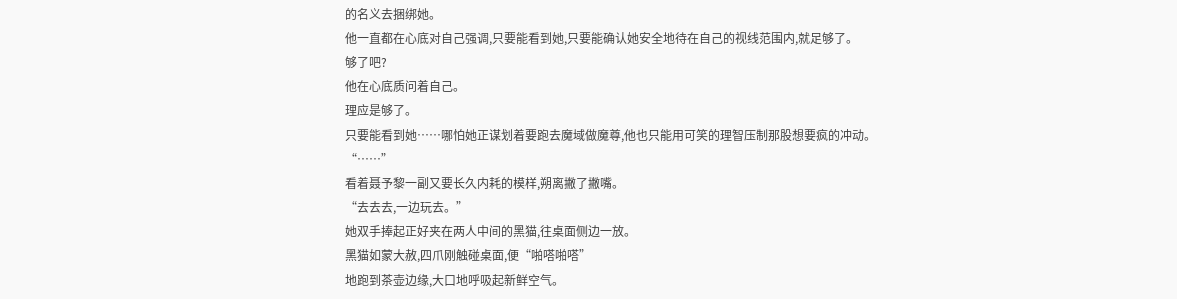的名义去捆绑她。
他一直都在心底对自己强调,只要能看到她,只要能确认她安全地待在自己的视线范围内,就足够了。
够了吧?
他在心底质问着自己。
理应是够了。
只要能看到她……哪怕她正谋划着要跑去魔域做魔尊,他也只能用可笑的理智压制那股想要疯的冲动。
“……”
看着聂予黎一副又要长久内耗的模样,朔离撇了撇嘴。
“去去去,一边玩去。”
她双手捧起正好夹在两人中间的黑猫,往桌面侧边一放。
黑猫如蒙大赦,四爪刚触碰桌面,便“啪嗒啪嗒”
地跑到茶壶边缘,大口地呼吸起新鲜空气。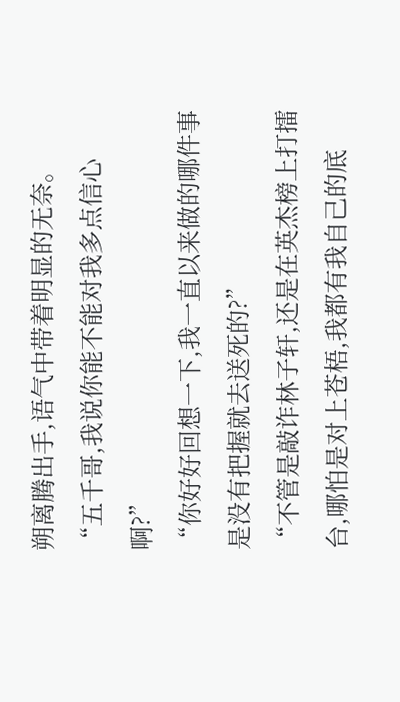朔离腾出手,语气中带着明显的无奈。
“五千哥,我说你能不能对我多点信心啊?”
“你好好回想一下,我一直以来做的哪件事是没有把握就去送死的?”
“不管是敲诈林子轩,还是在英杰榜上打擂台,哪怕是对上苍梧,我都有我自己的底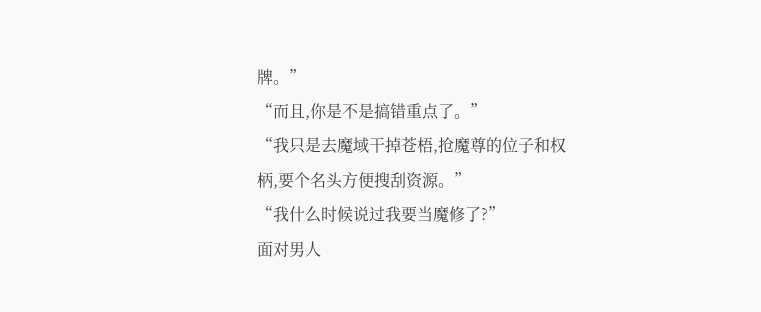牌。”
“而且,你是不是搞错重点了。”
“我只是去魔域干掉苍梧,抢魔尊的位子和权柄,要个名头方便搜刮资源。”
“我什么时候说过我要当魔修了?”
面对男人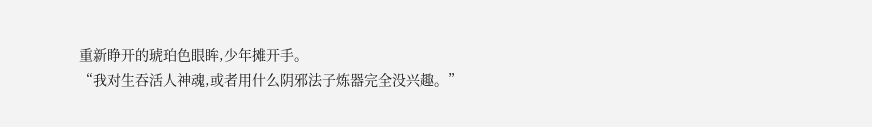重新睁开的琥珀色眼眸,少年摊开手。
“我对生吞活人神魂,或者用什么阴邪法子炼器完全没兴趣。”